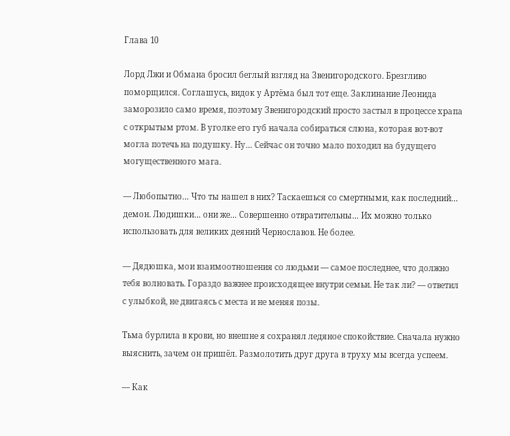Глава 10

Лорд Лжи и Обмана бросил беглый взгляд на Звенигородского. Брезгливо поморщился. Соглашусь, видок у Артёма был тот еще. Заклинание Леонида заморозило само время, поэтому Звенигородский просто застыл в процессе храпа с открытым ртом. В уголке его губ начала собираться слюна, которая вот-вот могла потечь на подушку. Ну… Сейчас он точно мало походил на будущего могущественного мага.

— Любопытно… Что ты нашел в них? Таскаешься со смертными, как последний… демон. Людишки… они же… Совершенно отвратительны… Их можно только использовать для великих деяний Чернославов. Не более.

— Дядюшка, мои взаимоотношения со людьми — самое последнее, что должно тебя волновать. Гораздо важнее происходящее внутри семьи. Не так ли? — ответил с улыбкой, не двигаясь с места и не меняя позы.

Тьма бурлила в крови, но внешне я сохранял ледяное спокойствие. Сначала нужно выяснить, зачем он пришёл. Размолотить друг друга в труху мы всегда успеем.

— Как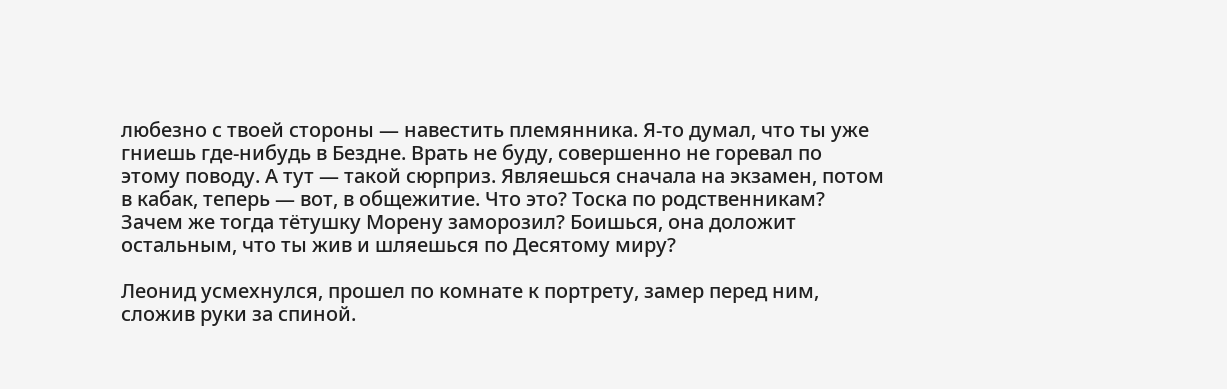любезно с твоей стороны — навестить племянника. Я-то думал, что ты уже гниешь где-нибудь в Бездне. Врать не буду, совершенно не горевал по этому поводу. А тут — такой сюрприз. Являешься сначала на экзамен, потом в кабак, теперь — вот, в общежитие. Что это? Тоска по родственникам? Зачем же тогда тётушку Морену заморозил? Боишься, она доложит остальным, что ты жив и шляешься по Десятому миру?

Леонид усмехнулся, прошел по комнате к портрету, замер перед ним, сложив руки за спиной.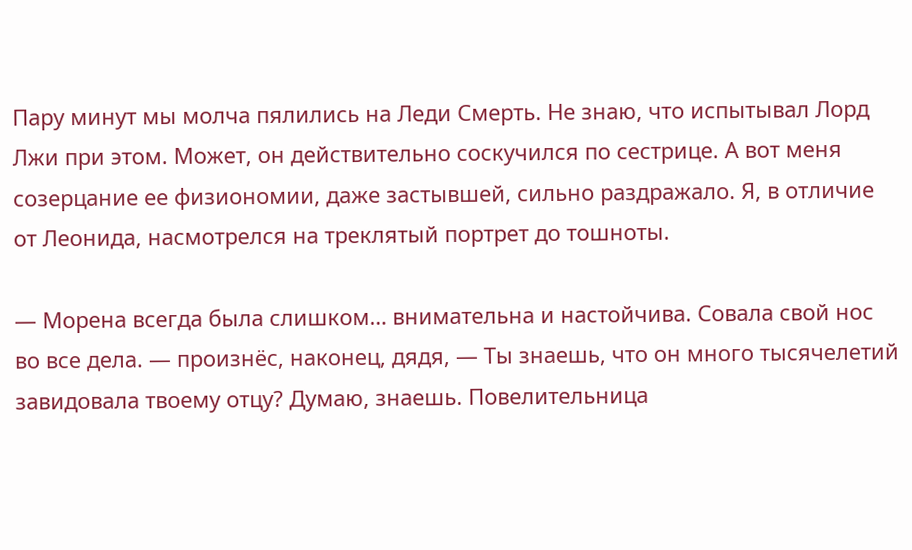Пару минут мы молча пялились на Леди Смерть. Не знаю, что испытывал Лорд Лжи при этом. Может, он действительно соскучился по сестрице. А вот меня созерцание ее физиономии, даже застывшей, сильно раздражало. Я, в отличие от Леонида, насмотрелся на треклятый портрет до тошноты.

— Морена всегда была слишком… внимательна и настойчива. Совала свой нос во все дела. — произнёс, наконец, дядя, — Ты знаешь, что он много тысячелетий завидовала твоему отцу? Думаю, знаешь. Повелительница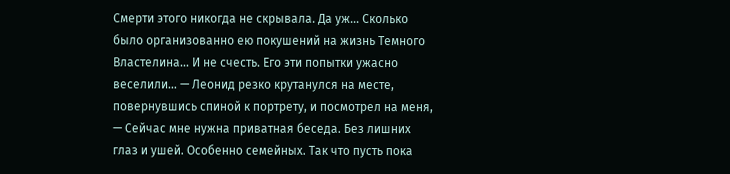Смерти этого никогда не скрывала. Да уж… Сколько было организованно ею покушений на жизнь Темного Властелина… И не счесть. Его эти попытки ужасно веселили… — Леонид резко крутанулся на месте, повернувшись спиной к портрету, и посмотрел на меня, — Сейчас мне нужна приватная беседа. Без лишних глаз и ушей. Особенно семейных. Так что пусть пока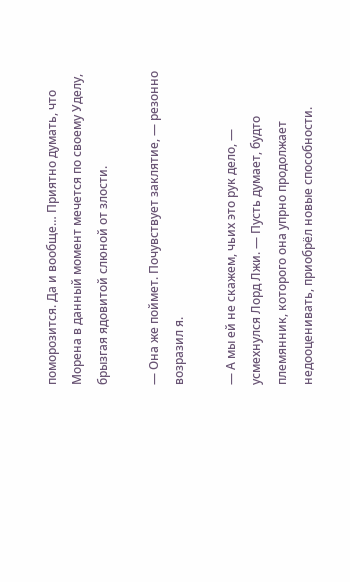поморозится. Да и вообще… Приятно думать, что Морена в данный момент мечется по своему Уделу, брызгая ядовитой слюной от злости.

— Она же поймет. Почувствует заклятие, — резонно возразил я.

— А мы ей не скажем, чьих это рук дело, — усмехнулся Лорд Лжи. — Пусть думает, будто племянник, которого она упрно продолжает недооценивать, приобрёл новые способности.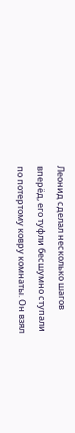Леонид сделал несколько шагов вперёд, его туфли бесшумно ступали по потертому ковру комнаты. Он взял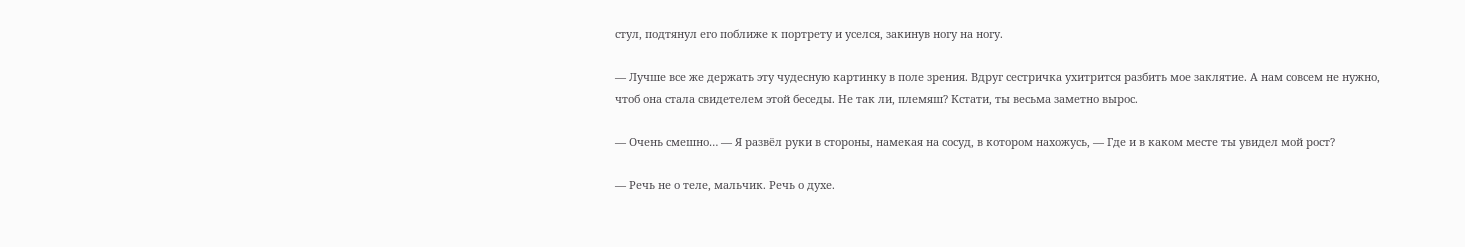стул, подтянул его поближе к портрету и уселся, закинув ногу на ногу.

— Лучше все же держать эту чудесную картинку в поле зрения. Вдруг сестричка ухитрится разбить мое заклятие. А нам совсем не нужно, чтоб она стала свидетелем этой беседы. Не так ли, племяш? Кстати, ты весьма заметно вырос.

— Очень смешно… — Я развёл руки в стороны, намекая на сосуд, в котором нахожусь, — Где и в каком месте ты увидел мой рост?

— Речь не о теле, мальчик. Речь о духе.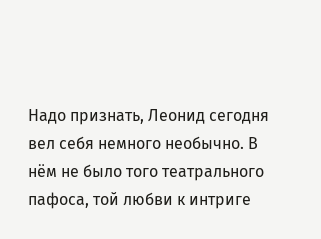Надо признать, Леонид сегодня вел себя немного необычно. В нём не было того театрального пафоса, той любви к интриге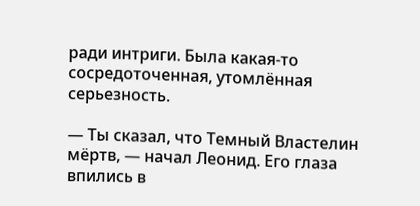ради интриги. Была какая-то сосредоточенная, утомлённая серьезность.

— Ты сказал, что Темный Властелин мёртв, — начал Леонид. Его глаза впились в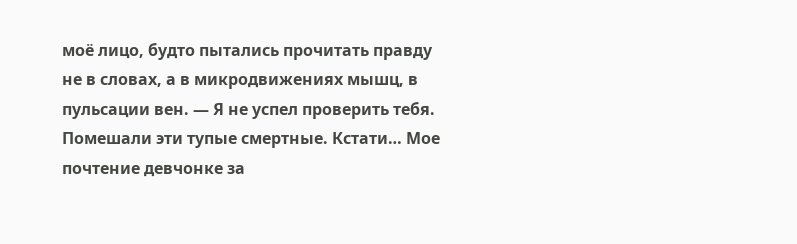моё лицо, будто пытались прочитать правду не в словах, а в микродвижениях мышц, в пульсации вен. — Я не успел проверить тебя. Помешали эти тупые смертные. Кстати… Мое почтение девчонке за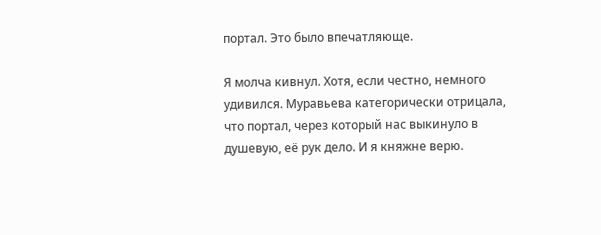портал. Это было впечатляюще.

Я молча кивнул. Хотя, если честно, немного удивился. Муравьева категорически отрицала, что портал, через который нас выкинуло в душевую, её рук дело. И я княжне верю.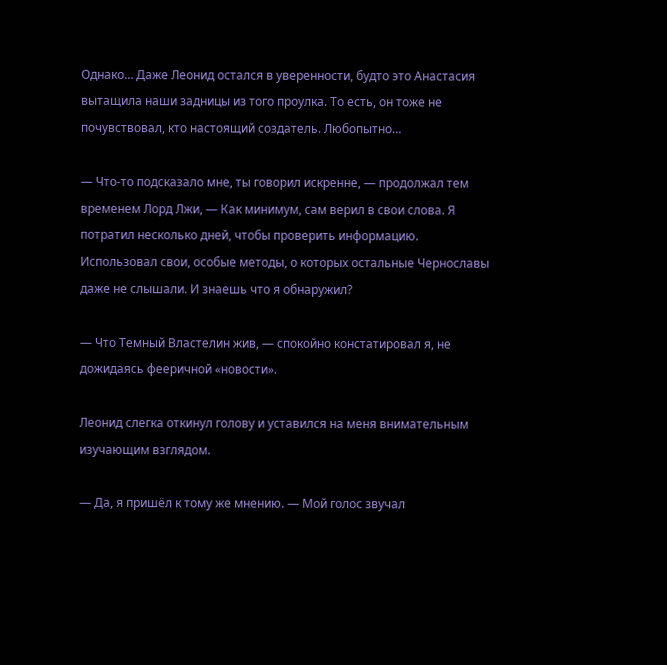Однако… Даже Леонид остался в уверенности, будто это Анастасия вытащила наши задницы из того проулка. То есть, он тоже не почувствовал, кто настоящий создатель. Любопытно…

— Что-то подсказало мне, ты говорил искренне, — продолжал тем временем Лорд Лжи, — Как минимум, сам верил в свои слова. Я потратил несколько дней, чтобы проверить информацию. Использовал свои, особые методы, о которых остальные Чернославы даже не слышали. И знаешь что я обнаружил?

— Что Темный Властелин жив, — спокойно констатировал я, не дожидаясь фееричной «новости».

Леонид слегка откинул голову и уставился на меня внимательным изучающим взглядом.

— Да, я пришёл к тому же мнению. — Мой голос звучал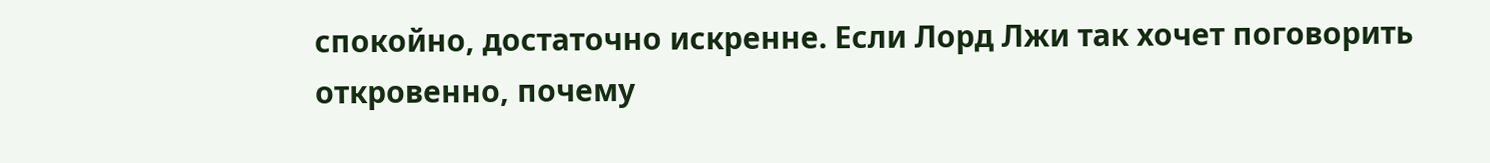спокойно, достаточно искренне. Если Лорд Лжи так хочет поговорить откровенно, почему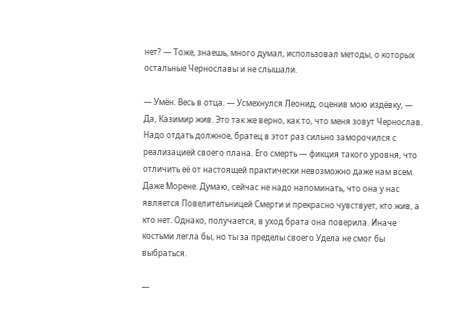нет? — Тоже, знаешь, много думал, использовал методы, о которых остальные Чернославы и не слышали.

— Умён. Весь в отца. — Усмехнулся Леонид, оценив мою издёвку, — Да, Казимир жив. Это так же верно, как то, что меня зовут Чернослав. Надо отдать должное, братец в этот раз сильно заморочился с реализацией своего плана. Его смерть — фикция такого уровня, что отличить её от настоящей практически невозможно даже нам всем. Даже Морене. Думаю, сейчас не надо напоминать, что она у нас является Повелительницей Смерти и прекрасно чувствует, кто жив, а кто нет. Однако, получается, в уход брата она поверила. Иначе костьми легла бы, но ты за пределы своего Удела не смог бы выбраться.

—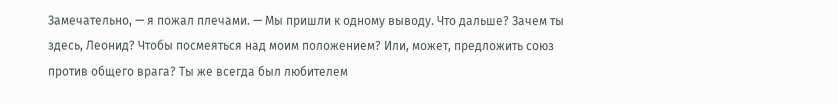Замечательно, — я пожал плечами. — Мы пришли к одному выводу. Что дальше? Зачем ты здесь, Леонид? Чтобы посмеяться над моим положением? Или, может, предложить союз против общего врага? Ты же всегда был любителем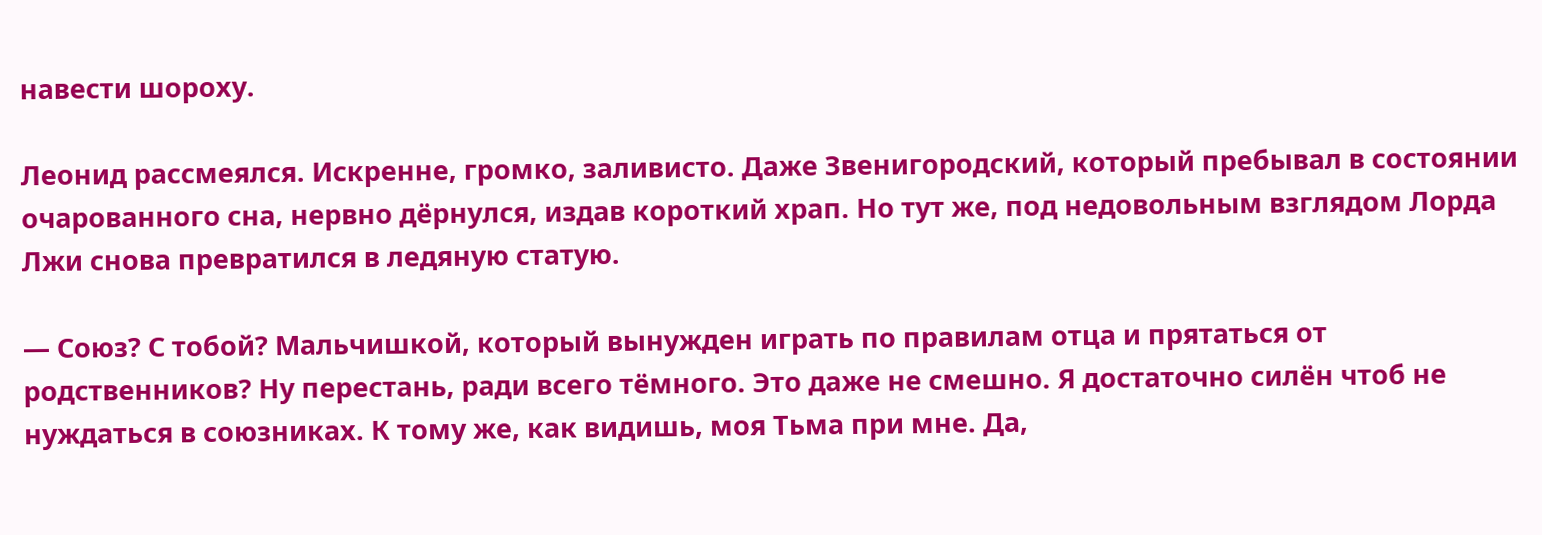навести шороху.

Леонид рассмеялся. Искренне, громко, заливисто. Даже Звенигородский, который пребывал в состоянии очарованного сна, нервно дёрнулся, издав короткий храп. Но тут же, под недовольным взглядом Лорда Лжи снова превратился в ледяную статую.

— Союз? С тобой? Мальчишкой, который вынужден играть по правилам отца и прятаться от родственников? Ну перестань, ради всего тёмного. Это даже не смешно. Я достаточно силён чтоб не нуждаться в союзниках. К тому же, как видишь, моя Тьма при мне. Да,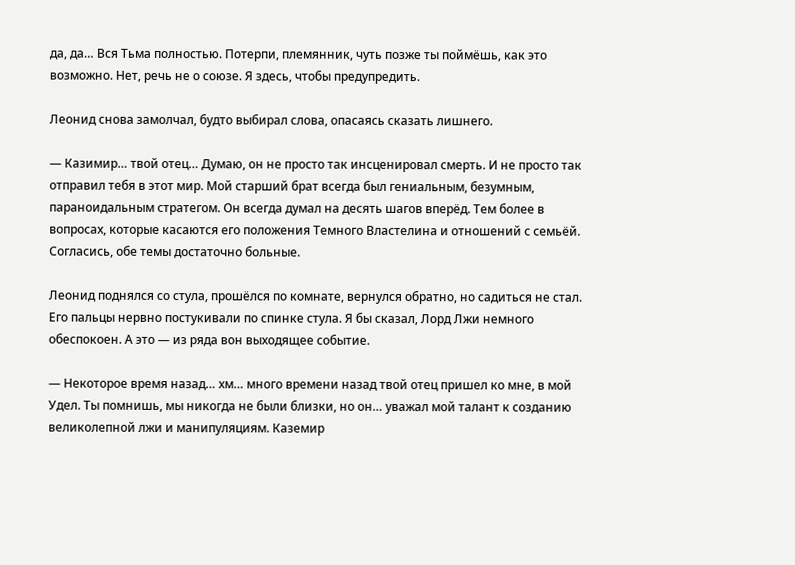да, да… Вся Тьма полностью. Потерпи, племянник, чуть позже ты поймёшь, как это возможно. Нет, речь не о союзе. Я здесь, чтобы предупредить.

Леонид снова замолчал, будто выбирал слова, опасаясь сказать лишнего.

— Казимир… твой отец… Думаю, он не просто так инсценировал смерть. И не просто так отправил тебя в этот мир. Мой старший брат всегда был гениальным, безумным, параноидальным стратегом. Он всегда думал на десять шагов вперёд. Тем более в вопросах, которые касаются его положения Темного Властелина и отношений с семьёй. Согласись, обе темы достаточно больные.

Леонид поднялся со стула, прошёлся по комнате, вернулся обратно, но садиться не стал. Его пальцы нервно постукивали по спинке стула. Я бы сказал, Лорд Лжи немного обеспокоен. А это — из ряда вон выходящее событие.

— Некоторое время назад… хм… много времени назад твой отец пришел ко мне, в мой Удел. Ты помнишь, мы никогда не были близки, но он… уважал мой талант к созданию великолепной лжи и манипуляциям. Каземир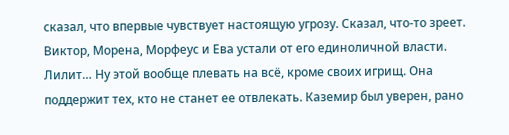сказал, что впервые чувствует настоящую угрозу. Сказал, что-то зреет. Виктор, Морена, Морфеус и Ева устали от его единоличной власти. Лилит… Ну этой вообще плевать на всё, кроме своих игрищ. Она поддержит тех, кто не станет ее отвлекать. Каземир был уверен, рано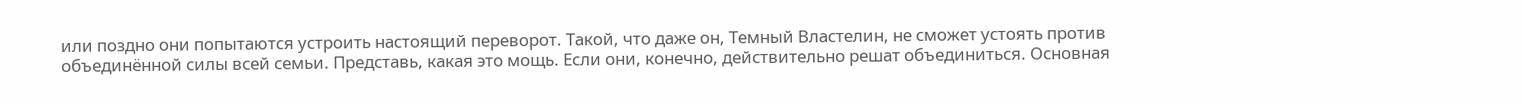или поздно они попытаются устроить настоящий переворот. Такой, что даже он, Темный Властелин, не сможет устоять против объединённой силы всей семьи. Представь, какая это мощь. Если они, конечно, действительно решат объединиться. Основная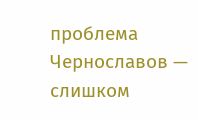проблема Чернославов — слишком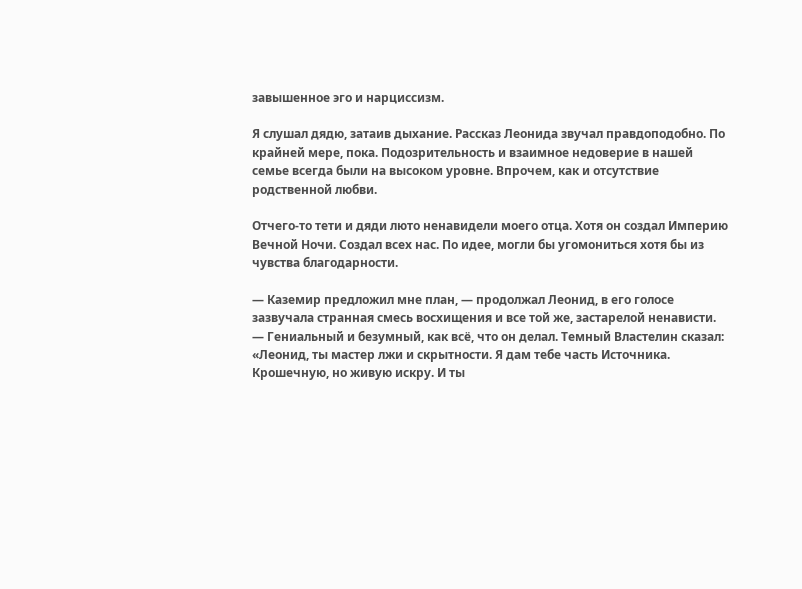завышенное эго и нарциссизм.

Я слушал дядю, затаив дыхание. Рассказ Леонида звучал правдоподобно. По крайней мере, пока. Подозрительность и взаимное недоверие в нашей семье всегда были на высоком уровне. Впрочем, как и отсутствие родственной любви.

Отчего-то тети и дяди люто ненавидели моего отца. Хотя он создал Империю Вечной Ночи. Создал всех нас. По идее, могли бы угомониться хотя бы из чувства благодарности.

— Каземир предложил мне план, — продолжал Леонид, в его голосе зазвучала странная смесь восхищения и все той же, застарелой ненависти. — Гениальный и безумный, как всё, что он делал. Темный Властелин сказал: «Леонид, ты мастер лжи и скрытности. Я дам тебе часть Источника. Крошечную, но живую искру. И ты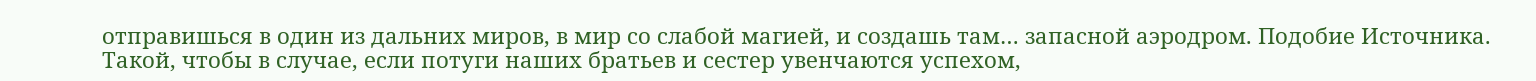отправишься в один из дальних миров, в мир со слабой магией, и создашь там… запасной аэродром. Подобие Источника. Такой, чтобы в случае, если потуги наших братьев и сестер увенчаются успехом,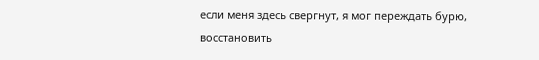если меня здесь свергнут, я мог переждать бурю, восстановить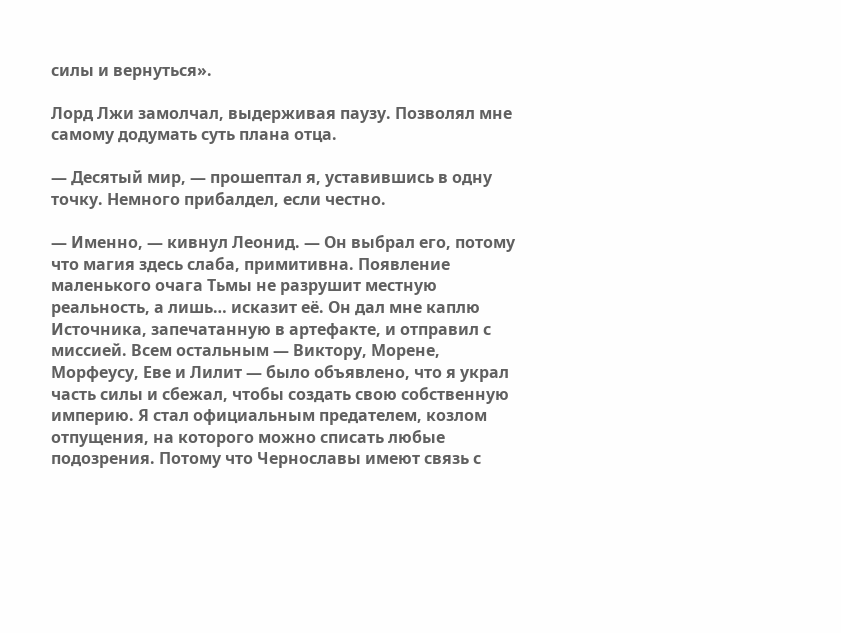силы и вернуться».

Лорд Лжи замолчал, выдерживая паузу. Позволял мне самому додумать суть плана отца.

— Десятый мир, — прошептал я, уставившись в одну точку. Немного прибалдел, если честно.

— Именно, — кивнул Леонид. — Он выбрал его, потому что магия здесь слаба, примитивна. Появление маленького очага Тьмы не разрушит местную реальность, а лишь… исказит её. Он дал мне каплю Источника, запечатанную в артефакте, и отправил с миссией. Всем остальным — Виктору, Морене, Морфеусу, Еве и Лилит — было объявлено, что я украл часть силы и сбежал, чтобы создать свою собственную империю. Я стал официальным предателем, козлом отпущения, на которого можно списать любые подозрения. Потому что Чернославы имеют связь с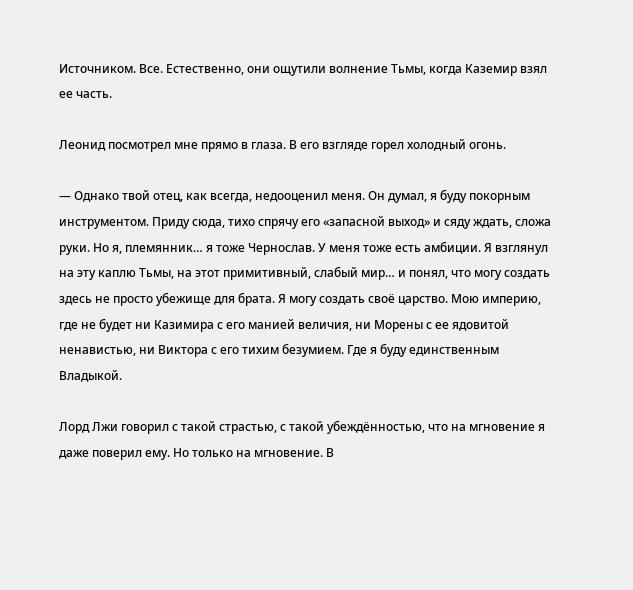Источником. Все. Естественно, они ощутили волнение Тьмы, когда Каземир взял ее часть.

Леонид посмотрел мне прямо в глаза. В его взгляде горел холодный огонь.

— Однако твой отец, как всегда, недооценил меня. Он думал, я буду покорным инструментом. Приду сюда, тихо спрячу его «запасной выход» и сяду ждать, сложа руки. Но я, племянник… я тоже Чернослав. У меня тоже есть амбиции. Я взглянул на эту каплю Тьмы, на этот примитивный, слабый мир… и понял, что могу создать здесь не просто убежище для брата. Я могу создать своё царство. Мою империю, где не будет ни Казимира с его манией величия, ни Морены с ее ядовитой ненавистью, ни Виктора с его тихим безумием. Где я буду единственным Владыкой.

Лорд Лжи говорил с такой страстью, с такой убеждённостью, что на мгновение я даже поверил ему. Но только на мгновение. В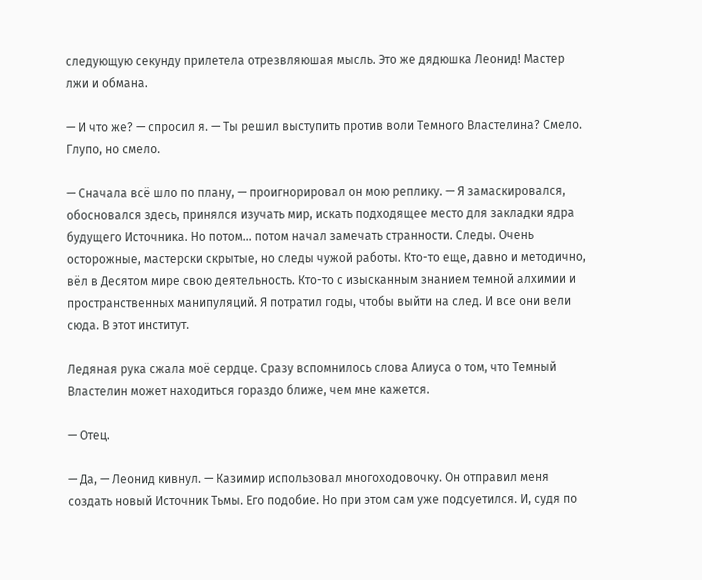следующую секунду прилетела отрезвляюшая мысль. Это же дядюшка Леонид! Мастер лжи и обмана.

— И что же? — спросил я. — Ты решил выступить против воли Темного Властелина? Смело. Глупо, но смело.

— Сначала всё шло по плану, — проигнорировал он мою реплику. — Я замаскировался, обосновался здесь, принялся изучать мир, искать подходящее место для закладки ядра будущего Источника. Но потом… потом начал замечать странности. Следы. Очень осторожные, мастерски скрытые, но следы чужой работы. Кто-то еще, давно и методично, вёл в Десятом мире свою деятельность. Кто-то с изысканным знанием темной алхимии и пространственных манипуляций. Я потратил годы, чтобы выйти на след. И все они вели сюда. В этот институт.

Ледяная рука сжала моё сердце. Сразу вспомнилось слова Алиуса о том, что Темный Властелин может находиться гораздо ближе, чем мне кажется.

— Отец.

— Да, — Леонид кивнул. — Казимир использовал многоходовочку. Он отправил меня создать новый Источник Тьмы. Его подобие. Но при этом сам уже подсуетился. И, судя по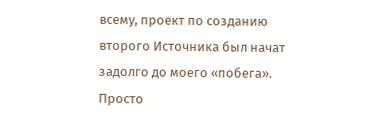всему, проект по созданию второго Источника был начат задолго до моего «побега». Просто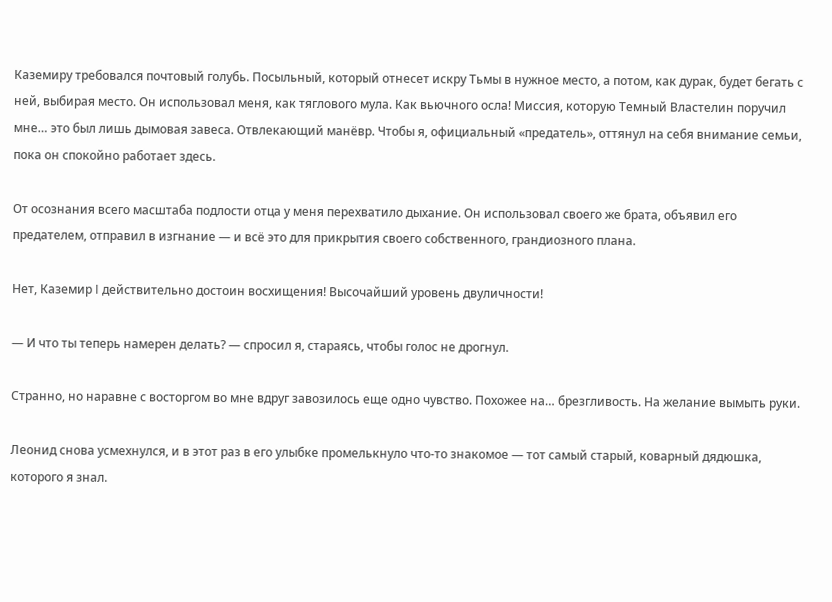Каземиру требовался почтовый голубь. Посыльный, который отнесет искру Тьмы в нужное место, а потом, как дурак, будет бегать с ней, выбирая место. Он использовал меня, как тяглового мула. Как вьючного осла! Миссия, которую Темный Властелин поручил мне… это был лишь дымовая завеса. Отвлекающий манёвр. Чтобы я, официальный «предатель», оттянул на себя внимание семьи, пока он спокойно работает здесь.

От осознания всего масштаба подлости отца у меня перехватило дыхание. Он использовал своего же брата, объявил его предателем, отправил в изгнание — и всё это для прикрытия своего собственного, грандиозного плана.

Нет, Каземир I действительно достоин восхищения! Высочайший уровень двуличности!

— И что ты теперь намерен делать? — спросил я, стараясь, чтобы голос не дрогнул.

Странно, но наравне с восторгом во мне вдруг завозилось еще одно чувство. Похожее на… брезгливость. На желание вымыть руки.

Леонид снова усмехнулся, и в этот раз в его улыбке промелькнуло что-то знакомое — тот самый старый, коварный дядюшка, которого я знал.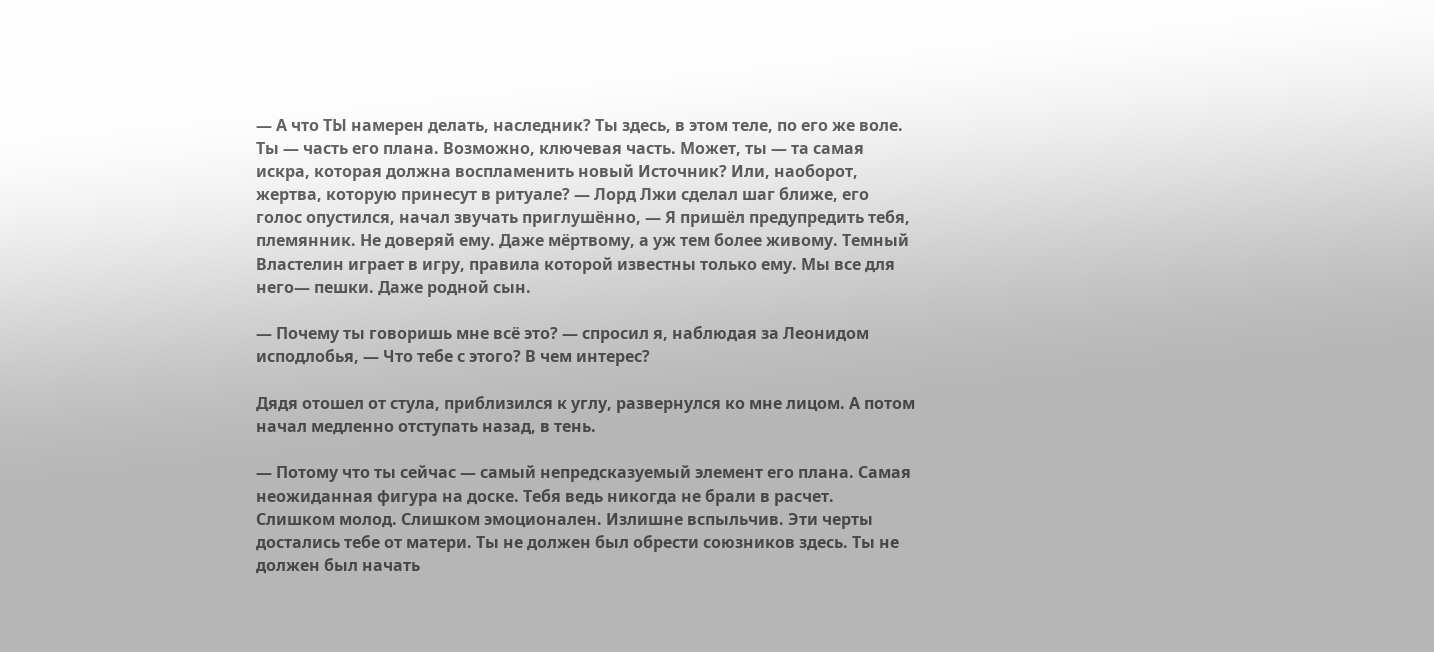— А что ТЫ намерен делать, наследник? Ты здесь, в этом теле, по его же воле. Ты — часть его плана. Возможно, ключевая часть. Может, ты — та самая искра, которая должна воспламенить новый Источник? Или, наоборот, жертва, которую принесут в ритуале? — Лорд Лжи сделал шаг ближе, его голос опустился, начал звучать приглушённо, — Я пришёл предупредить тебя, племянник. Не доверяй ему. Даже мёртвому, а уж тем более живому. Темный Властелин играет в игру, правила которой известны только ему. Мы все для него— пешки. Даже родной сын.

— Почему ты говоришь мне всё это? — спросил я, наблюдая за Леонидом исподлобья, — Что тебе с этого? В чем интерес?

Дядя отошел от стула, приблизился к углу, развернулся ко мне лицом. А потом начал медленно отступать назад, в тень.

— Потому что ты сейчас — самый непредсказуемый элемент его плана. Самая неожиданная фигура на доске. Тебя ведь никогда не брали в расчет. Слишком молод. Слишком эмоционален. Излишне вспыльчив. Эти черты достались тебе от матери. Ты не должен был обрести союзников здесь. Ты не должен был начать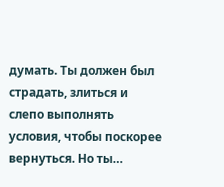думать. Ты должен был страдать, злиться и слепо выполнять условия, чтобы поскорее вернуться. Но ты…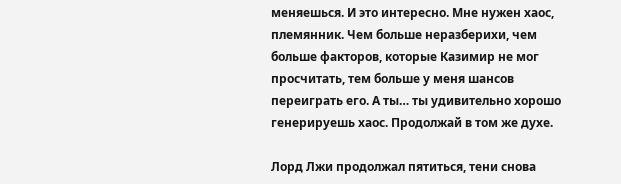меняешься. И это интересно. Мне нужен хаос, племянник. Чем больше неразберихи, чем больше факторов, которые Казимир не мог просчитать, тем больше у меня шансов переиграть его. А ты… ты удивительно хорошо генерируешь хаос. Продолжай в том же духе.

Лорд Лжи продолжал пятиться, тени снова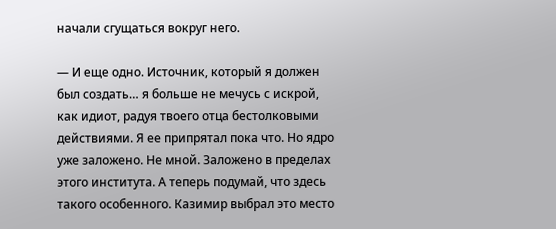начали сгущаться вокруг него.

— И еще одно. Источник, который я должен был создать… я больше не мечусь с искрой, как идиот, радуя твоего отца бестолковыми действиями. Я ее припрятал пока что. Но ядро уже заложено. Не мной. Заложено в пределах этого института. А теперь подумай, что здесь такого особенного. Казимир выбрал это место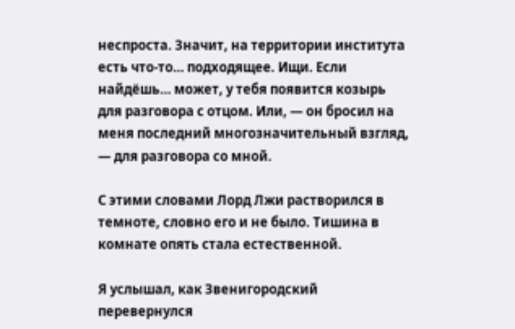неспроста. Значит, на территории института есть что-то… подходящее. Ищи. Если найдёшь… может, у тебя появится козырь для разговора с отцом. Или, — он бросил на меня последний многозначительный взгляд, — для разговора со мной.

С этими словами Лорд Лжи растворился в темноте, словно его и не было. Тишина в комнате опять стала естественной.

Я услышал, как Звенигородский перевернулся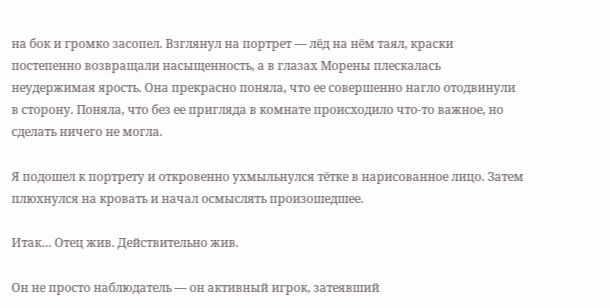на бок и громко засопел. Взглянул на портрет — лёд на нём таял, краски постепенно возвращали насыщенность, а в глазах Морены плескалась неудержимая ярость. Она прекрасно поняла, что ее совершенно нагло отодвинули в сторону. Поняла, что без ее пригляда в комнате происходило что-то важное, но сделать ничего не могла.

Я подошел к портрету и откровенно ухмыльнулся тётке в нарисованное лицо. Затем плюхнулся на кровать и начал осмыслять произошедшее.

Итак… Отец жив. Действительно жив.

Он не просто наблюдатель — он активный игрок, затеявший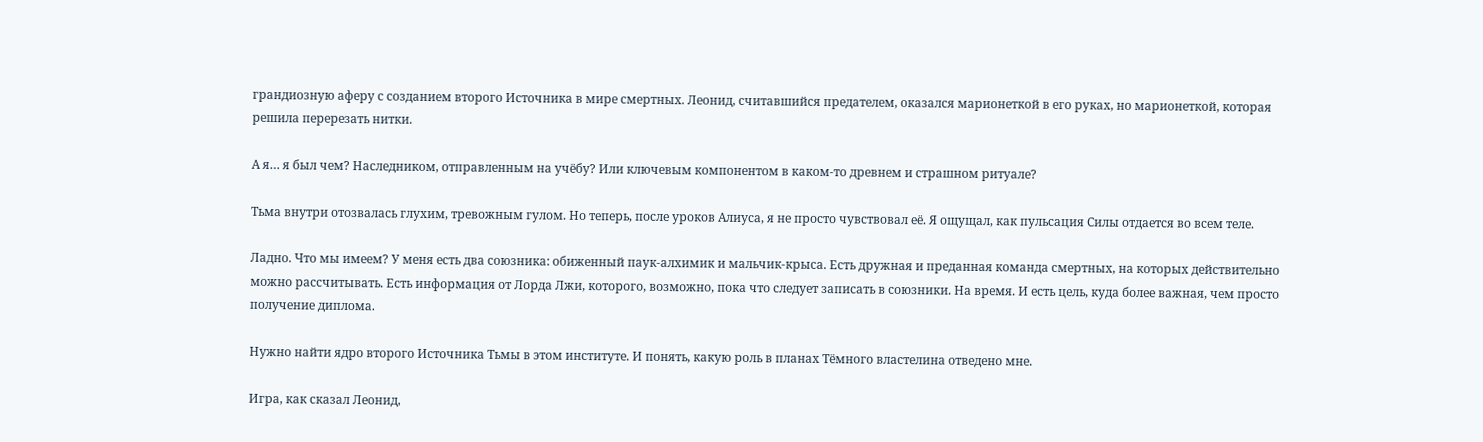грандиозную аферу с созданием второго Источника в мире смертных. Леонид, считавшийся предателем, оказался марионеткой в его руках, но марионеткой, которая решила перерезать нитки.

А я… я был чем? Наследником, отправленным на учёбу? Или ключевым компонентом в каком-то древнем и страшном ритуале?

Тьма внутри отозвалась глухим, тревожным гулом. Но теперь, после уроков Алиуса, я не просто чувствовал её. Я ощущал, как пульсация Силы отдается во всем теле.

Ладно. Что мы имеем? У меня есть два союзника: обиженный паук-алхимик и мальчик-крыса. Есть дружная и преданная команда смертных, на которых действительно можно рассчитывать. Есть информация от Лорда Лжи, которого, возможно, пока что следует записать в союзники. На время. И есть цель, куда более важная, чем просто получение диплома.

Нужно найти ядро второго Источника Тьмы в этом институте. И понять, какую роль в планах Тёмного властелина отведено мне.

Игра, как сказал Леонид,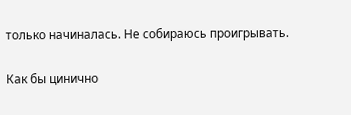только начиналась. Не собираюсь проигрывать.

Как бы цинично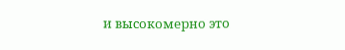и высокомерно это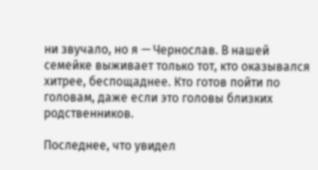ни звучало, но я — Чернослав. В нашей семейке выживает только тот, кто оказывался хитрее, беспощаднее. Кто готов пойти по головам, даже если это головы близких родственников.

Последнее, что увидел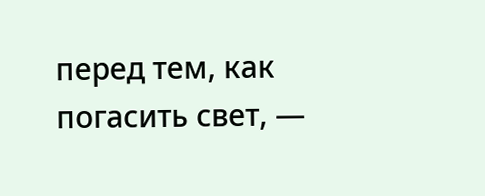перед тем, как погасить свет, —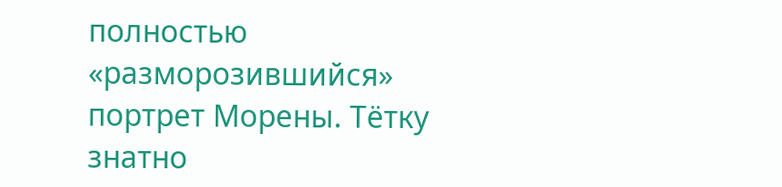полностью «разморозившийся» портрет Морены. Тётку знатно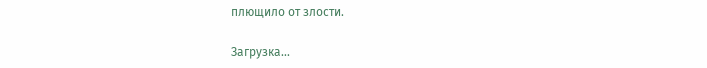плющило от злости.

Загрузка...